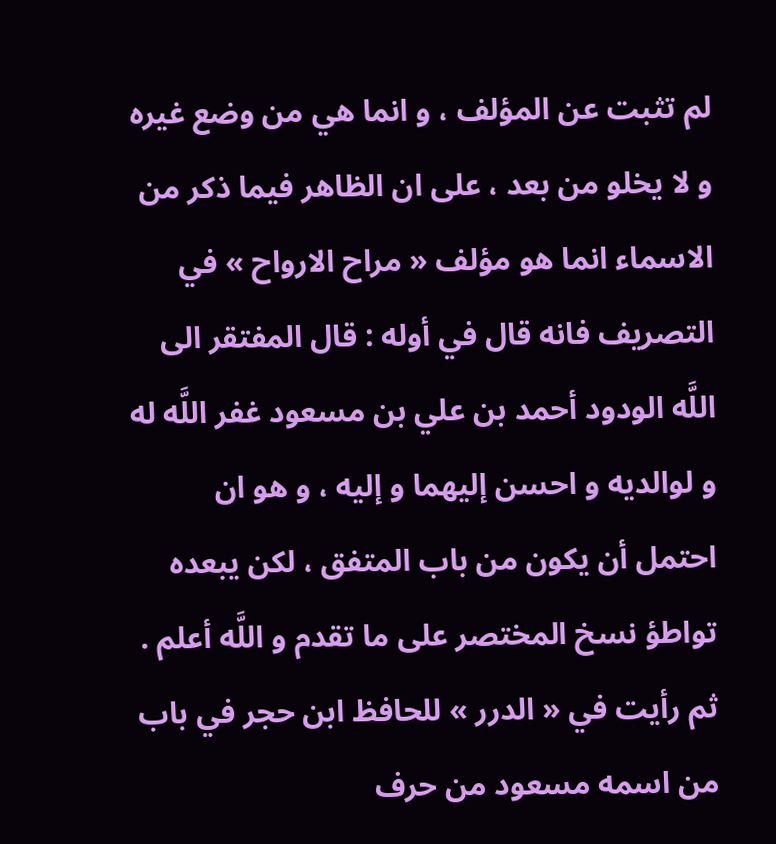لم تثبت عن المؤلف ، و انما هي من وضع غيره و لا يخلو من بعد ، على ان الظاهر فيما ذكر من الاسماء انما هو مؤلف « مراح الارواح » في التصريف فانه قال في أوله : قال المفتقر الى اللَّه الودود أحمد بن علي بن مسعود غفر اللَّه له و لوالديه و احسن إليهما و إليه ، و هو ان احتمل أن يكون من باب المتفق ، لكن يبعده تواطؤ نسخ المختصر على ما تقدم و اللَّه أعلم .
ثم رأيت في « الدرر » للحافظ ابن حجر في باب من اسمه مسعود من حرف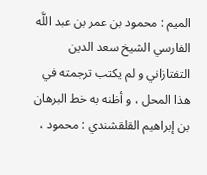الميم : محمود بن عمر بن عبد اللَّه الفارسي الشيخ سعد الدين التفتازاني و لم يكتب ترجمته في هذا المحل ، و أظنه به خط البرهان بن إبراهيم القلقشندي : محمود ،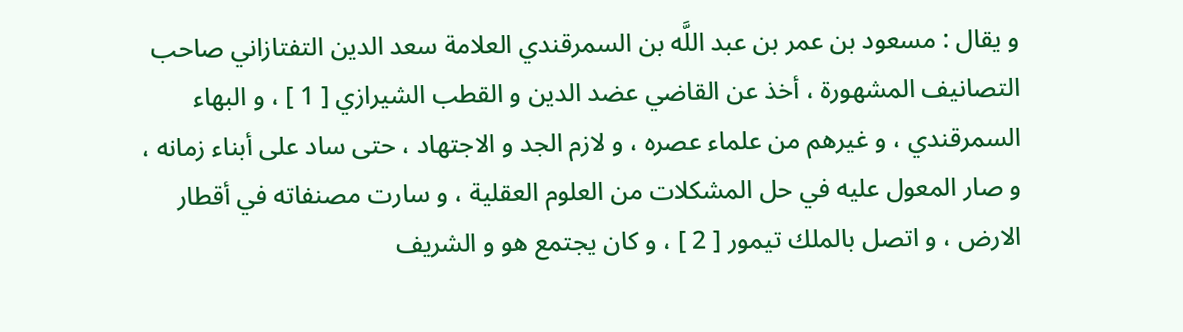و يقال : مسعود بن عمر بن عبد اللَّه بن السمرقندي العلامة سعد الدين التفتازاني صاحب التصانيف المشهورة ، أخذ عن القاضي عضد الدين و القطب الشيرازي [ 1 ] ، و البهاء السمرقندي ، و غيرهم من علماء عصره ، و لازم الجد و الاجتهاد ، حتى ساد على أبناء زمانه ، و صار المعول عليه في حل المشكلات من العلوم العقلية ، و سارت مصنفاته في أقطار الارض ، و اتصل بالملك تيمور [ 2 ] ، و كان يجتمع هو و الشريف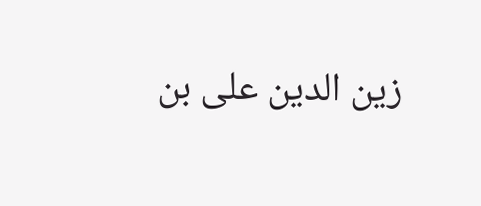زين الدين على بن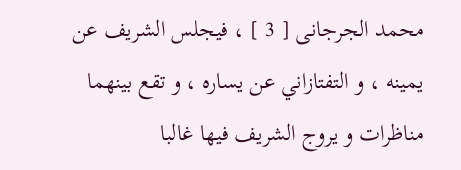محمد الجرجانى [ 3 ] ، فيجلس الشريف عن يمينه ، و التفتازاني عن يساره ، و تقع بينهما مناظرات و يروج الشريف فيها غالبا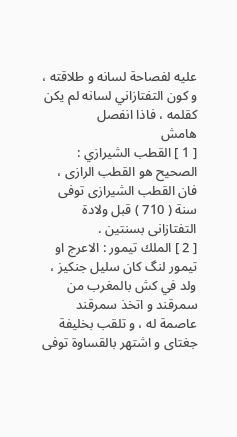عليه لفصاحة لسانه و طلاقته ، و كون التفتازاني لسانه لم يكن كقلمه ، فاذا انفصل
هامش
[ 1 ] القطب الشيرازي : الصحيح هو القطب الرازى ، فان القطب الشيرازى توفى سنة ( 710 ) قبل ولادة التفتازانى بسنتين .
[ 2 ] الملك تيمور : الاعرج او تيمور لنگ كان سليل جنكيز ، ولد في كش بالمغرب من سمرقند و اتخذ سمرقند عاصمة له ، و تلقب بخليفة جغتاى و اشتهر بالقساوة توفى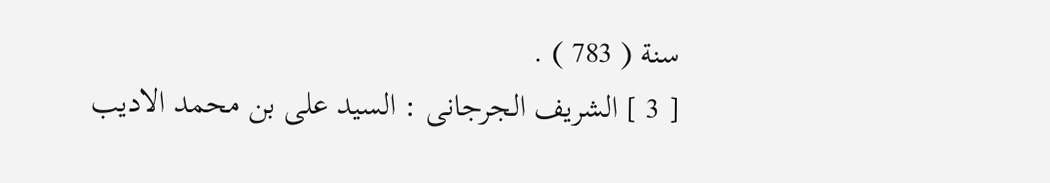سنة ( 783 ) .
[ 3 ] الشريف الجرجانى : السيد على بن محمد الاديب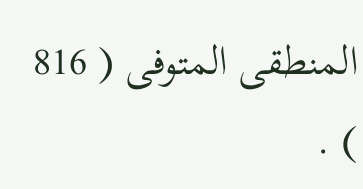المنطقى المتوفى ( 816 ) .